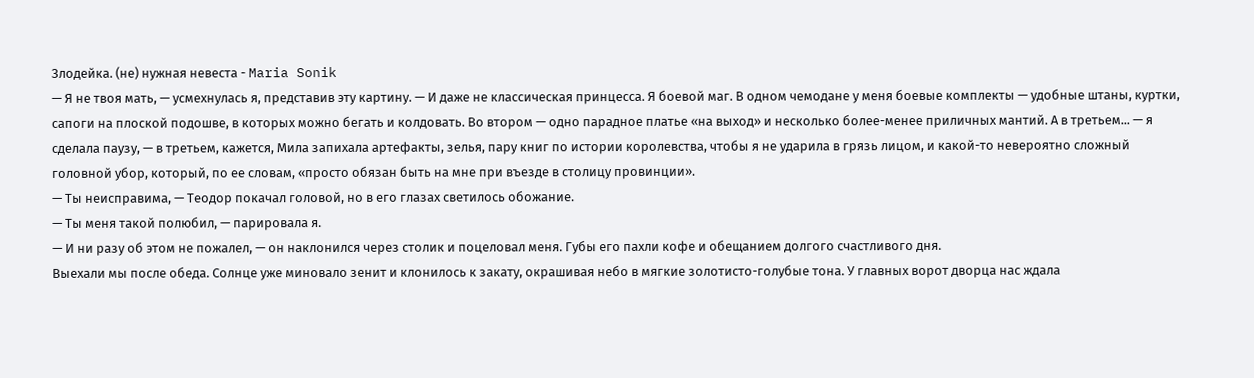Злодейка. (не) нужная невеста - Maria Sonik
— Я не твоя мать, — усмехнулась я, представив эту картину. — И даже не классическая принцесса. Я боевой маг. В одном чемодане у меня боевые комплекты — удобные штаны, куртки, сапоги на плоской подошве, в которых можно бегать и колдовать. Во втором — одно парадное платье «на выход» и несколько более-менее приличных мантий. А в третьем... — я сделала паузу, — в третьем, кажется, Мила запихала артефакты, зелья, пару книг по истории королевства, чтобы я не ударила в грязь лицом, и какой-то невероятно сложный головной убор, который, по ее словам, «просто обязан быть на мне при въезде в столицу провинции».
— Ты неисправима, — Теодор покачал головой, но в его глазах светилось обожание.
— Ты меня такой полюбил, — парировала я.
— И ни разу об этом не пожалел, — он наклонился через столик и поцеловал меня. Губы его пахли кофе и обещанием долгого счастливого дня.
Выехали мы после обеда. Солнце уже миновало зенит и клонилось к закату, окрашивая небо в мягкие золотисто-голубые тона. У главных ворот дворца нас ждала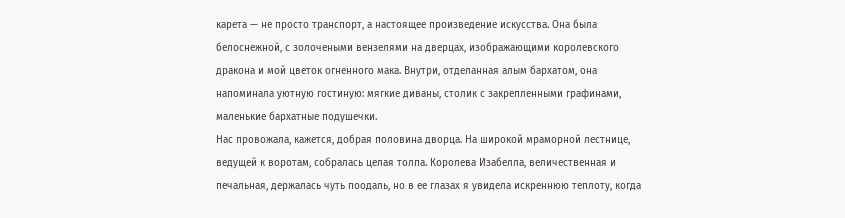карета — не просто транспорт, а настоящее произведение искусства. Она была белоснежной, с золочеными вензелями на дверцах, изображающими королевского дракона и мой цветок огненного мака. Внутри, отделанная алым бархатом, она напоминала уютную гостиную: мягкие диваны, столик с закрепленными графинами, маленькие бархатные подушечки.
Нас провожала, кажется, добрая половина дворца. На широкой мраморной лестнице, ведущей к воротам, собралась целая толпа. Королева Изабелла, величественная и печальная, держалась чуть поодаль, но в ее глазах я увидела искреннюю теплоту, когда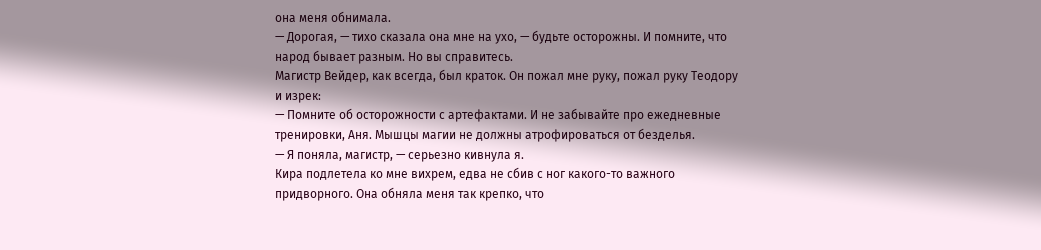она меня обнимала.
— Дорогая, — тихо сказала она мне на ухо, — будьте осторожны. И помните, что народ бывает разным. Но вы справитесь.
Магистр Вейдер, как всегда, был краток. Он пожал мне руку, пожал руку Теодору и изрек:
— Помните об осторожности с артефактами. И не забывайте про ежедневные тренировки, Аня. Мышцы магии не должны атрофироваться от безделья.
— Я поняла, магистр, — серьезно кивнула я.
Кира подлетела ко мне вихрем, едва не сбив с ног какого-то важного придворного. Она обняла меня так крепко, что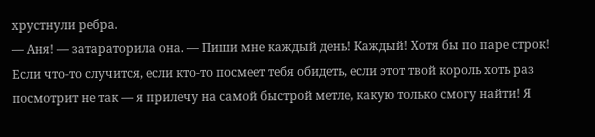хрустнули ребра.
— Аня! — затараторила она. — Пиши мне каждый день! Каждый! Хотя бы по паре строк! Если что-то случится, если кто-то посмеет тебя обидеть, если этот твой король хоть раз посмотрит не так — я прилечу на самой быстрой метле, какую только смогу найти! Я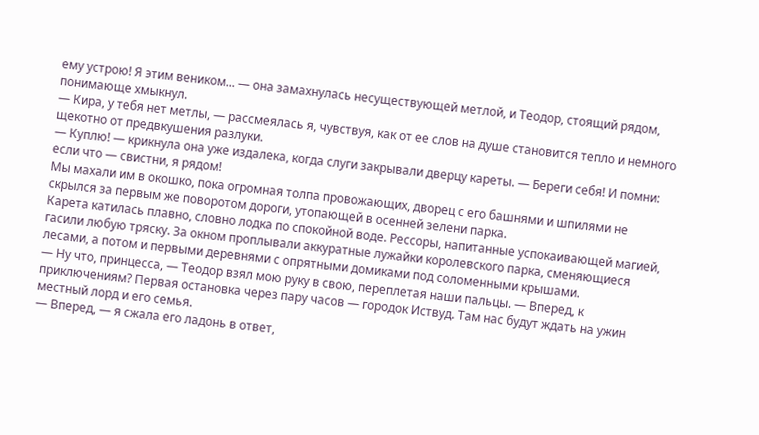ему устрою! Я этим веником... — она замахнулась несуществующей метлой, и Теодор, стоящий рядом, понимающе хмыкнул.
— Кира, у тебя нет метлы, — рассмеялась я, чувствуя, как от ее слов на душе становится тепло и немного щекотно от предвкушения разлуки.
— Куплю! — крикнула она уже издалека, когда слуги закрывали дверцу кареты. — Береги себя! И помни: если что — свистни, я рядом!
Мы махали им в окошко, пока огромная толпа провожающих, дворец с его башнями и шпилями не скрылся за первым же поворотом дороги, утопающей в осенней зелени парка.
Карета катилась плавно, словно лодка по спокойной воде. Рессоры, напитанные успокаивающей магией, гасили любую тряску. За окном проплывали аккуратные лужайки королевского парка, сменяющиеся лесами, а потом и первыми деревнями с опрятными домиками под соломенными крышами.
— Ну что, принцесса, — Теодор взял мою руку в свою, переплетая наши пальцы. — Вперед, к приключениям? Первая остановка через пару часов — городок Иствуд. Там нас будут ждать на ужин местный лорд и его семья.
— Вперед, — я сжала его ладонь в ответ,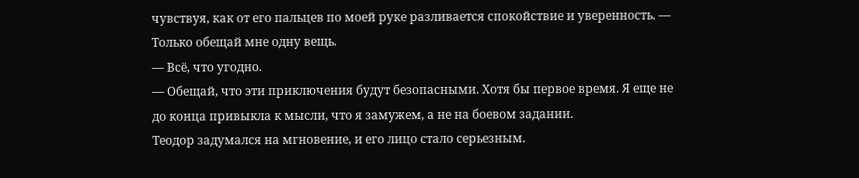чувствуя, как от его пальцев по моей руке разливается спокойствие и уверенность. — Только обещай мне одну вещь.
— Всё, что угодно.
— Обещай, что эти приключения будут безопасными. Хотя бы первое время. Я еще не до конца привыкла к мысли, что я замужем, а не на боевом задании.
Теодор задумался на мгновение, и его лицо стало серьезным.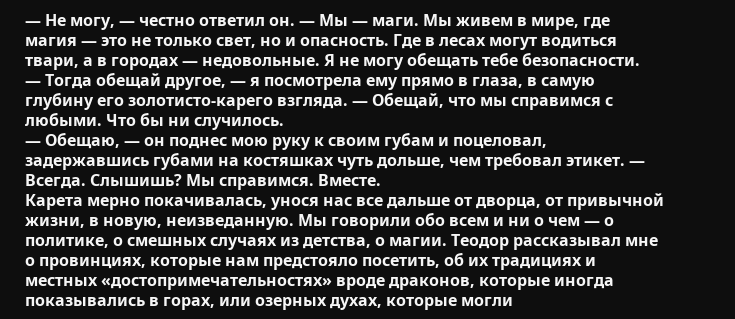— Не могу, — честно ответил он. — Мы — маги. Мы живем в мире, где магия — это не только свет, но и опасность. Где в лесах могут водиться твари, а в городах — недовольные. Я не могу обещать тебе безопасности.
— Тогда обещай другое, — я посмотрела ему прямо в глаза, в самую глубину его золотисто-карего взгляда. — Обещай, что мы справимся с любыми. Что бы ни случилось.
— Обещаю, — он поднес мою руку к своим губам и поцеловал, задержавшись губами на костяшках чуть дольше, чем требовал этикет. — Всегда. Слышишь? Мы справимся. Вместе.
Карета мерно покачивалась, унося нас все дальше от дворца, от привычной жизни, в новую, неизведанную. Мы говорили обо всем и ни о чем — о политике, о смешных случаях из детства, о магии. Теодор рассказывал мне о провинциях, которые нам предстояло посетить, об их традициях и местных «достопримечательностях» вроде драконов, которые иногда показывались в горах, или озерных духах, которые могли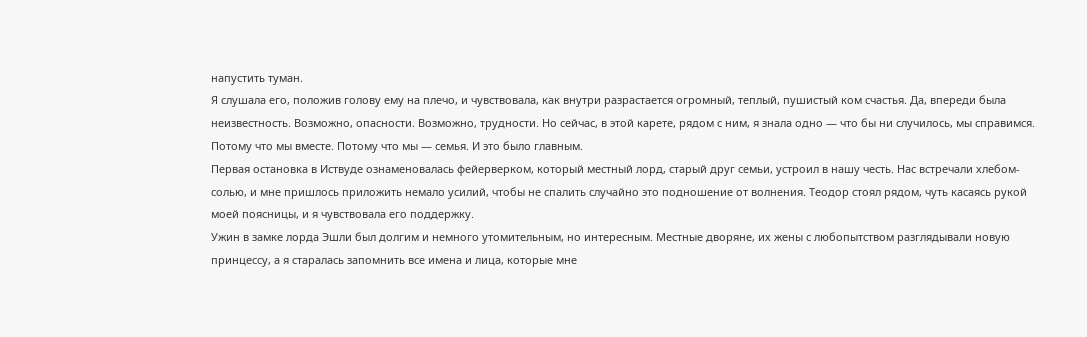напустить туман.
Я слушала его, положив голову ему на плечо, и чувствовала, как внутри разрастается огромный, теплый, пушистый ком счастья. Да, впереди была неизвестность. Возможно, опасности. Возможно, трудности. Но сейчас, в этой карете, рядом с ним, я знала одно — что бы ни случилось, мы справимся. Потому что мы вместе. Потому что мы — семья. И это было главным.
Первая остановка в Иствуде ознаменовалась фейерверком, который местный лорд, старый друг семьи, устроил в нашу честь. Нас встречали хлебом-солью, и мне пришлось приложить немало усилий, чтобы не спалить случайно это подношение от волнения. Теодор стоял рядом, чуть касаясь рукой моей поясницы, и я чувствовала его поддержку.
Ужин в замке лорда Эшли был долгим и немного утомительным, но интересным. Местные дворяне, их жены с любопытством разглядывали новую принцессу, а я старалась запомнить все имена и лица, которые мне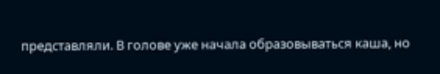представляли. В голове уже начала образовываться каша, но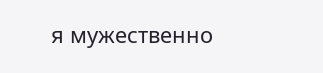я мужественно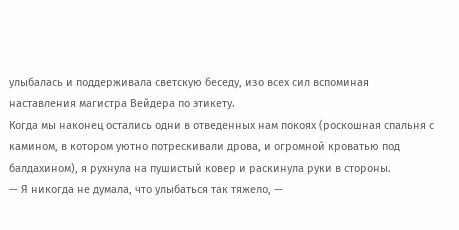улыбалась и поддерживала светскую беседу, изо всех сил вспоминая наставления магистра Вейдера по этикету.
Когда мы наконец остались одни в отведенных нам покоях (роскошная спальня с камином, в котором уютно потрескивали дрова, и огромной кроватью под балдахином), я рухнула на пушистый ковер и раскинула руки в стороны.
— Я никогда не думала, что улыбаться так тяжело, —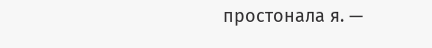простонала я. —